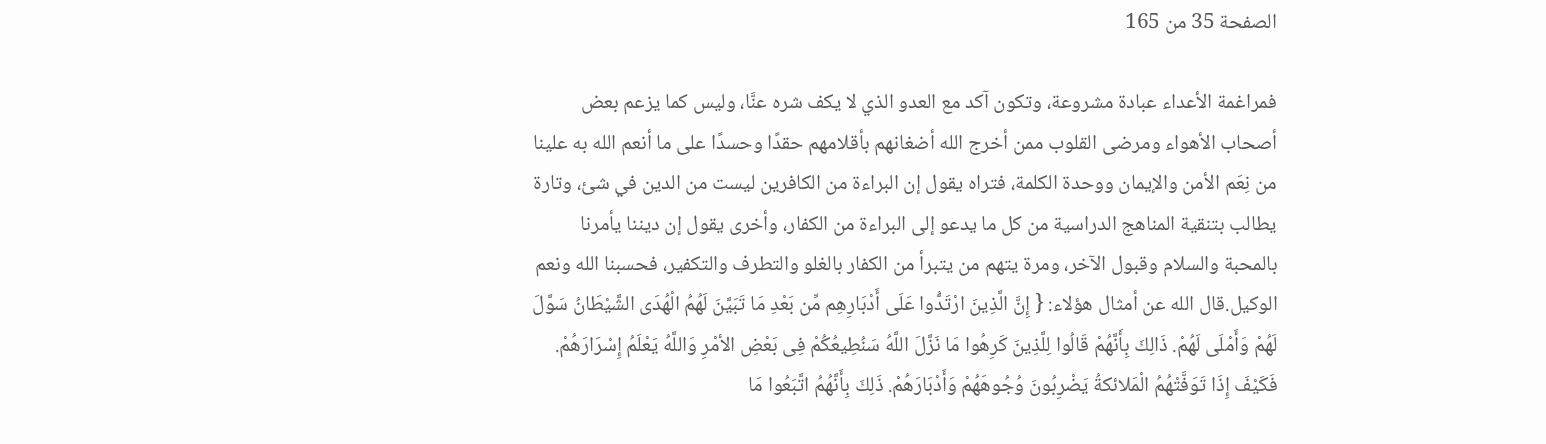الصفحة 35 من 165

فمراغمة الأعداء عبادة مشروعة، وتكون آكد مع العدو الذي لا يكف شره عنَّا، وليس كما يزعم بعض أصحاب الأهواء ومرضى القلوب ممن أخرج الله أضغانهم بأقلامهم حقدًا وحسدًا على ما أنعم الله به علينا من نِعَم الأمن والإيمان ووحدة الكلمة، فتراه يقول إن البراءة من الكافرين ليست من الدين في شئ، وتارة يطالب بتنقية المناهج الدراسية من كل ما يدعو إلى البراءة من الكفار، وأخرى يقول إن ديننا يأمرنا بالمحبة والسلام وقبول الآخر، ومرة يتهم من يتبرأ من الكفار بالغلو والتطرف والتكفير، فحسبنا الله ونعم الوكيل.قال الله عن أمثال هؤلاء: { إِنَّ الَّذِينَ ارْتَدُّوا عَلَى أَدْبَارِهِم مِّن بَعْدِ مَا تَبَيَّنَ لَهُمُ الْهُدَى الشَّيْطَانُ سَوَّلَ لَهُمْ وَأَمْلَى لَهُمْ. ذَالِكَ بِأَنَّهُمْ قَالُوا لِلَّذِينَ كَرِهُوا مَا نَزَّلَ اللَّهُ سَنُطِيعُكُمْ فِى بَعْضِ الأمْرِ وَاللَّهُ يَعْلَمُ إِسْرَارَهُمْ. فَكَيْفَ إِذَا تَوَفَّتْهُمُ الْمَلائكةُ يَضْرِبُونَ وُجُوهَهُمْ وَأَدْبَارَهُمْ. ذَلِكَ بِأَنَّهُمُ اتَّبَعُوا مَا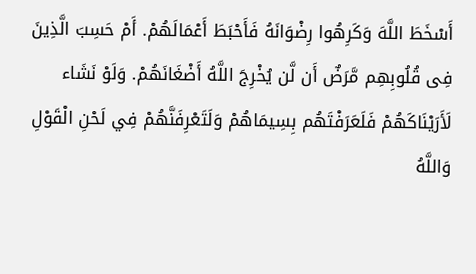أَسْخَطَ اللَّهَ وَكَرِهُوا رِضْوَانَهُ فَأَحْبَطَ أَعْمَالَهُمْ. أَمْ حَسِبَ الَّذِينَ فِى قُلُوبِهِم مَّرَضٌ أَن لَّن يُخْرِجَ اللَّهُ أَضْغَانَهُمْ. وَلَوْ نَشَاء لَأَرَيْنَاكَهُمْ فَلَعَرَفْتَهُم بِسِيمَاهُمْ وَلَتَعْرِفَنَّهُمْ فِي لَحْنِ الْقَوْلِ وَاللَّهُ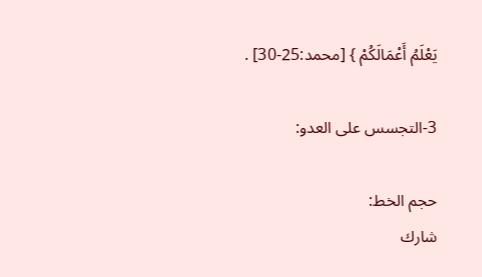يَعْلَمُ أَعْمَالَكُمْ } [محمد:25-30] .

3-التجسس على العدو:

حجم الخط:
شارك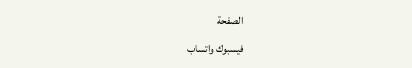الصفحة
فيسبوك واتساب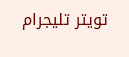تويتر تليجرام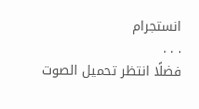انستجرام
. . .
فضلًا انتظر تحميل الصوت